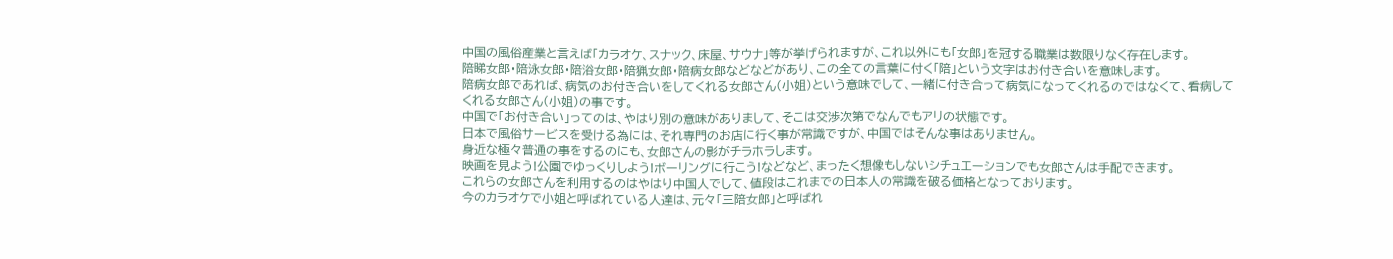中国の風俗産業と言えば「カラオケ、スナック、床屋、サウナ」等が挙げられますが、これ以外にも「女郎」を冠する職業は数限りなく存在します。
陪睇女郎・陪泳女郎・陪浴女郎・陪猟女郎・陪病女郎などなどがあり、この全ての言葉に付く「陪」という文字はお付き合いを意味します。
陪病女郎であれば、病気のお付き合いをしてくれる女郎さん(小姐)という意味でして、一緒に付き合って病気になってくれるのではなくて、看病してくれる女郎さん(小姐)の事です。
中国で「お付き合い」ってのは、やはり別の意味がありまして、そこは交渉次第でなんでもアリの状態です。
日本で風俗サービスを受ける為には、それ専門のお店に行く事が常識ですが、中国ではそんな事はありません。
身近な極々普通の事をするのにも、女郎さんの影がチラホラします。
映画を見よう!公園でゆっくりしよう!ボーリングに行こう!などなど、まったく想像もしないシチュエーションでも女郎さんは手配できます。
これらの女郎さんを利用するのはやはり中国人でして、値段はこれまでの日本人の常識を破る価格となっております。
今のカラオケで小姐と呼ばれている人達は、元々「三陪女郎」と呼ばれ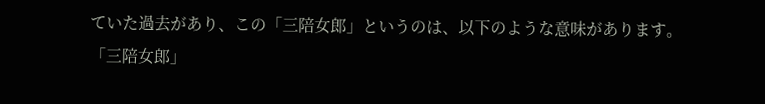ていた過去があり、この「三陪女郎」というのは、以下のような意味があります。
「三陪女郎」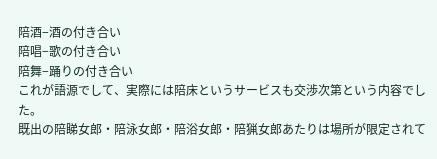陪酒−酒の付き合い
陪唱−歌の付き合い
陪舞−踊りの付き合い
これが語源でして、実際には陪床というサービスも交渉次第という内容でした。
既出の陪睇女郎・陪泳女郎・陪浴女郎・陪猟女郎あたりは場所が限定されて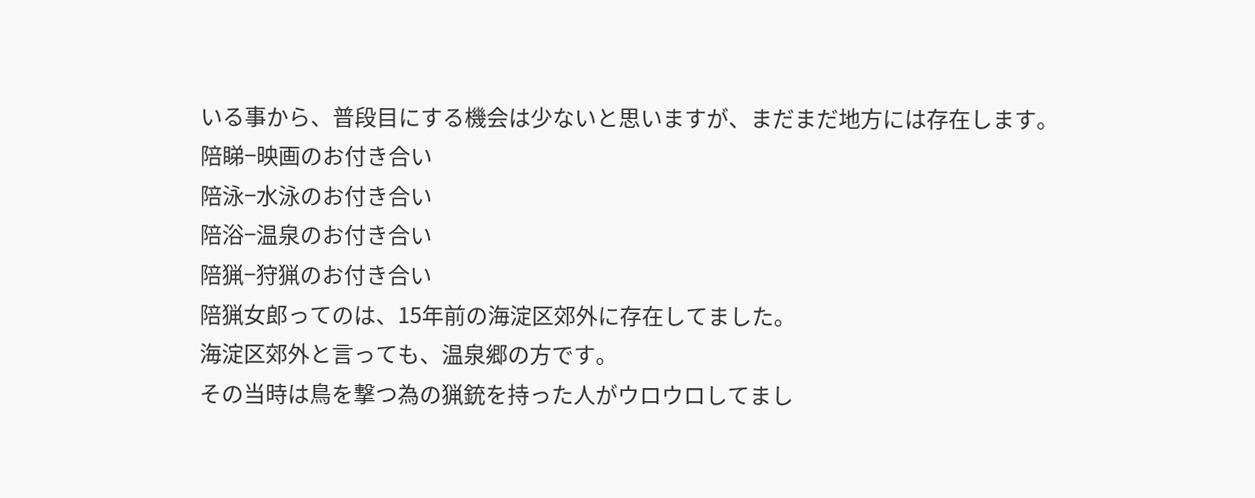いる事から、普段目にする機会は少ないと思いますが、まだまだ地方には存在します。
陪睇−映画のお付き合い
陪泳−水泳のお付き合い
陪浴−温泉のお付き合い
陪猟−狩猟のお付き合い
陪猟女郎ってのは、15年前の海淀区郊外に存在してました。
海淀区郊外と言っても、温泉郷の方です。
その当時は鳥を撃つ為の猟銃を持った人がウロウロしてまし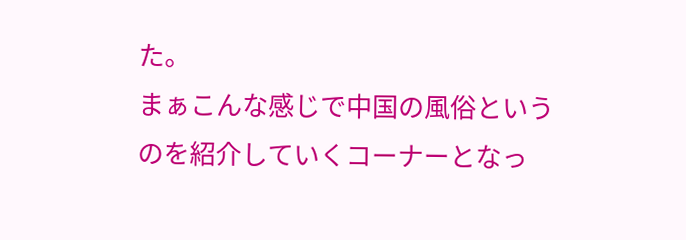た。
まぁこんな感じで中国の風俗というのを紹介していくコーナーとなっ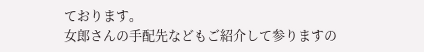ております。
女郎さんの手配先などもご紹介して参りますの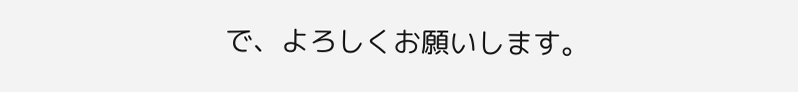で、よろしくお願いします。